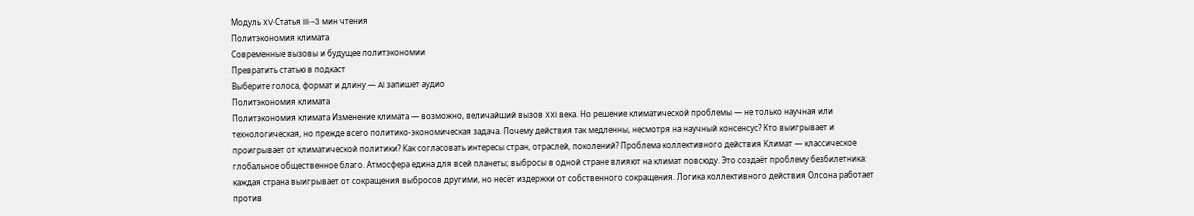Модуль XV·Статья III·~3 мин чтения
Политэкономия климата
Современные вызовы и будущее политэкономии
Превратить статью в подкаст
Выберите голоса, формат и длину — AI запишет аудио
Политэкономия климата
Политэкономия климата Изменение климата — возможно, величайший вызов XXI века. Но решение климатической проблемы — не только научная или технологическая, но прежде всего политико-экономическая задача. Почему действия так медленны, несмотря на научный консенсус? Кто выигрывает и проигрывает от климатической политики? Как согласовать интересы стран, отраслей, поколений? Проблема коллективного действия Климат — классическое глобальное общественное благо. Атмосфера едина для всей планеты; выбросы в одной стране влияют на климат повсюду. Это создаёт проблему безбилетника: каждая страна выигрывает от сокращения выбросов другими, но несёт издержки от собственного сокращения. Логика коллективного действия Олсона работает против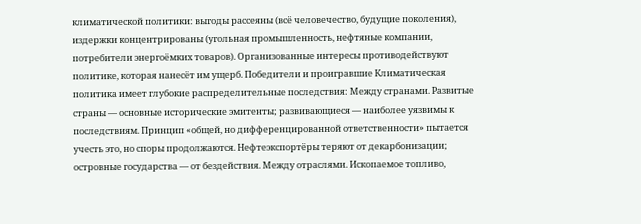климатической политики: выгоды рассеяны (всё человечество, будущие поколения), издержки концентрированы (угольная промышленность, нефтяные компании, потребители энергоёмких товаров). Организованные интересы противодействуют политике, которая нанесёт им ущерб. Победители и проигравшие Климатическая политика имеет глубокие распределительные последствия: Между странами. Развитые страны — основные исторические эмитенты; развивающиеся — наиболее уязвимы к последствиям. Принцип «общей, но дифференцированной ответственности» пытается учесть это, но споры продолжаются. Нефтеэкспортёры теряют от декарбонизации; островные государства — от бездействия. Между отраслями. Ископаемое топливо,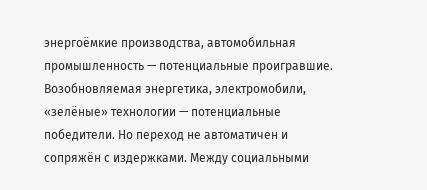энергоёмкие производства, автомобильная промышленность — потенциальные проигравшие. Возобновляемая энергетика, электромобили, «зелёные» технологии — потенциальные победители. Но переход не автоматичен и сопряжён с издержками. Между социальными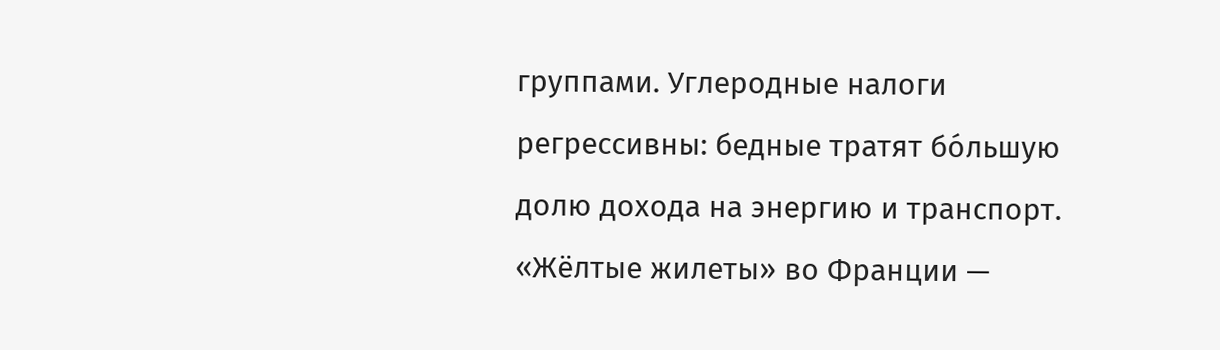группами. Углеродные налоги регрессивны: бедные тратят бо́льшую долю дохода на энергию и транспорт. «Жёлтые жилеты» во Франции —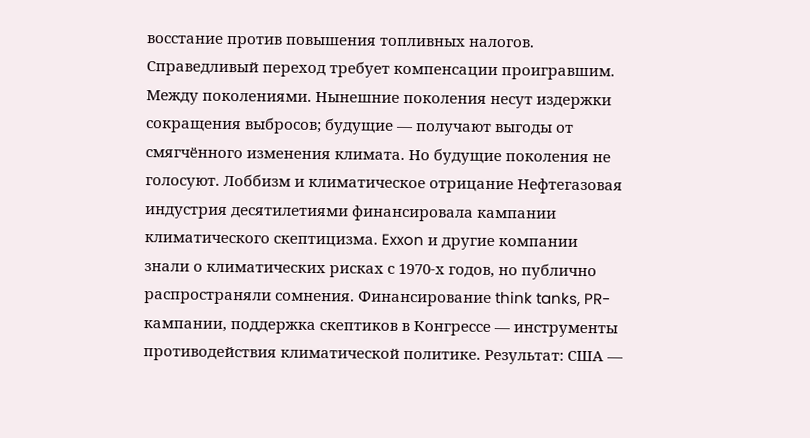восстание против повышения топливных налогов. Справедливый переход требует компенсации проигравшим. Между поколениями. Нынешние поколения несут издержки сокращения выбросов; будущие — получают выгоды от смягчённого изменения климата. Но будущие поколения не голосуют. Лоббизм и климатическое отрицание Нефтегазовая индустрия десятилетиями финансировала кампании климатического скептицизма. Exxon и другие компании знали о климатических рисках с 1970-х годов, но публично распространяли сомнения. Финансирование think tanks, PR-кампании, поддержка скептиков в Конгрессе — инструменты противодействия климатической политике. Результат: США —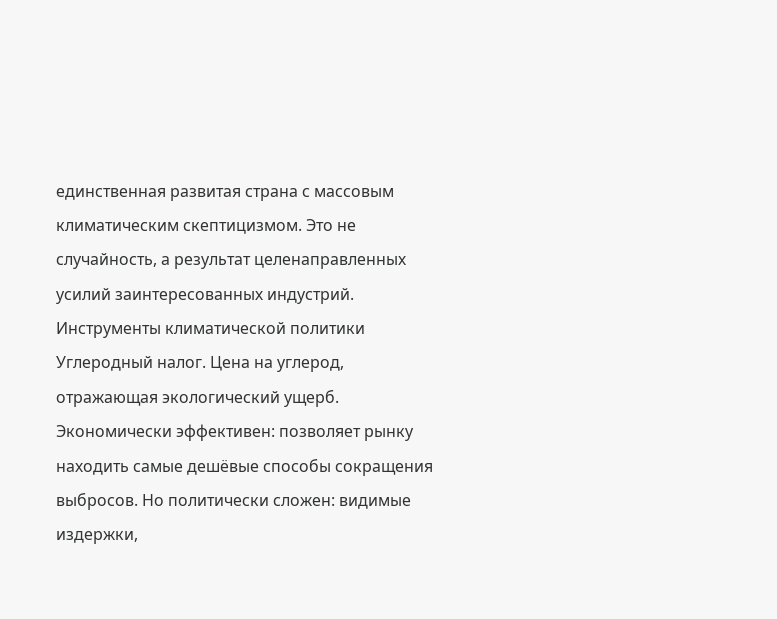единственная развитая страна с массовым климатическим скептицизмом. Это не случайность, а результат целенаправленных усилий заинтересованных индустрий. Инструменты климатической политики Углеродный налог. Цена на углерод, отражающая экологический ущерб. Экономически эффективен: позволяет рынку находить самые дешёвые способы сокращения выбросов. Но политически сложен: видимые издержки,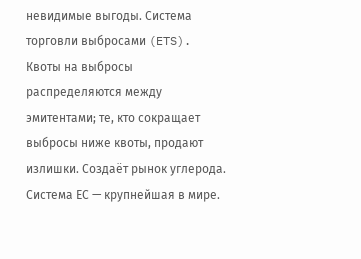невидимые выгоды. Система торговли выбросами (ETS). Квоты на выбросы распределяются между эмитентами; те, кто сокращает выбросы ниже квоты, продают излишки. Создаёт рынок углерода. Система ЕС — крупнейшая в мире.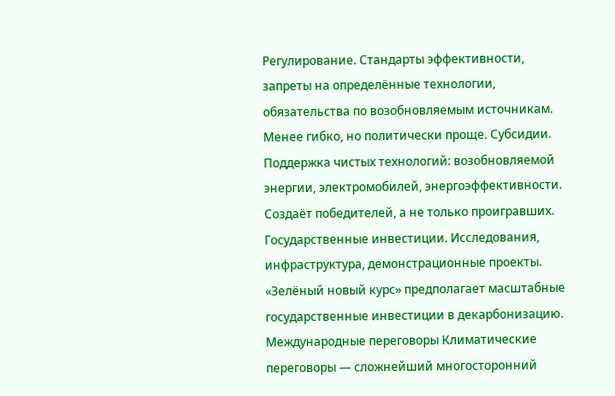Регулирование. Стандарты эффективности, запреты на определённые технологии, обязательства по возобновляемым источникам. Менее гибко, но политически проще. Субсидии. Поддержка чистых технологий: возобновляемой энергии, электромобилей, энергоэффективности. Создаёт победителей, а не только проигравших. Государственные инвестиции. Исследования, инфраструктура, демонстрационные проекты. «Зелёный новый курс» предполагает масштабные государственные инвестиции в декарбонизацию. Международные переговоры Климатические переговоры — сложнейший многосторонний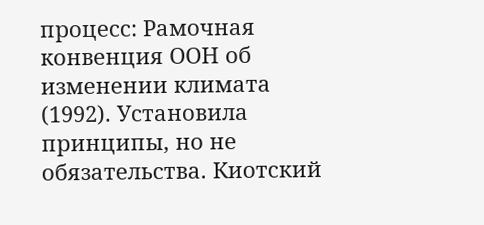процесс: Рамочная конвенция ООН об изменении климата (1992). Установила принципы, но не обязательства. Киотский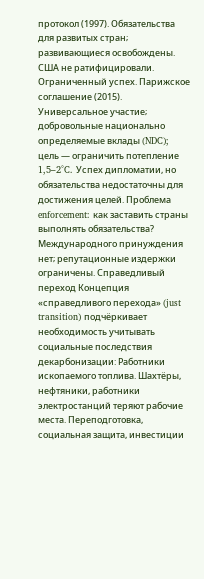протокол (1997). Обязательства для развитых стран; развивающиеся освобождены. США не ратифицировали. Ограниченный успех. Парижское соглашение (2015). Универсальное участие; добровольные национально определяемые вклады (NDC); цель — ограничить потепление 1,5–2°C. Успех дипломатии, но обязательства недостаточны для достижения целей. Проблема enforcement: как заставить страны выполнять обязательства? Международного принуждения нет; репутационные издержки ограничены. Справедливый переход Концепция «справедливого перехода» (just transition) подчёркивает необходимость учитывать социальные последствия декарбонизации: Работники ископаемого топлива. Шахтёры, нефтяники, работники электростанций теряют рабочие места. Переподготовка, социальная защита, инвестиции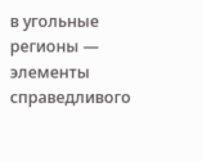в угольные регионы — элементы справедливого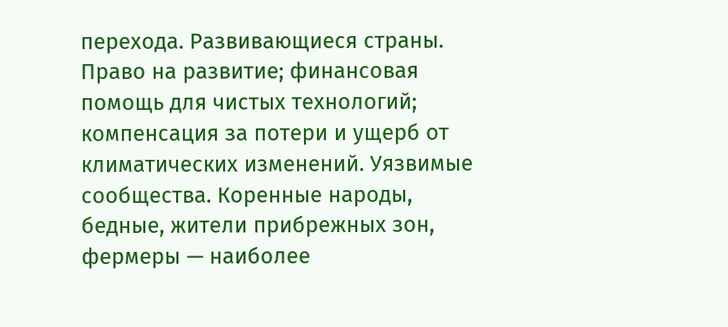перехода. Развивающиеся страны. Право на развитие; финансовая помощь для чистых технологий; компенсация за потери и ущерб от климатических изменений. Уязвимые сообщества. Коренные народы, бедные, жители прибрежных зон, фермеры — наиболее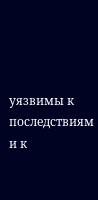уязвимы к последствиям и к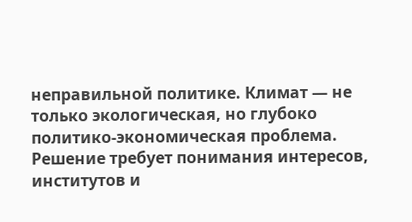неправильной политике. Климат — не только экологическая, но глубоко политико-экономическая проблема. Решение требует понимания интересов, институтов и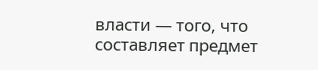власти — того, что составляет предмет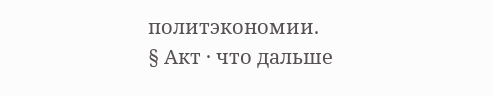политэкономии.
§ Акт · что дальше